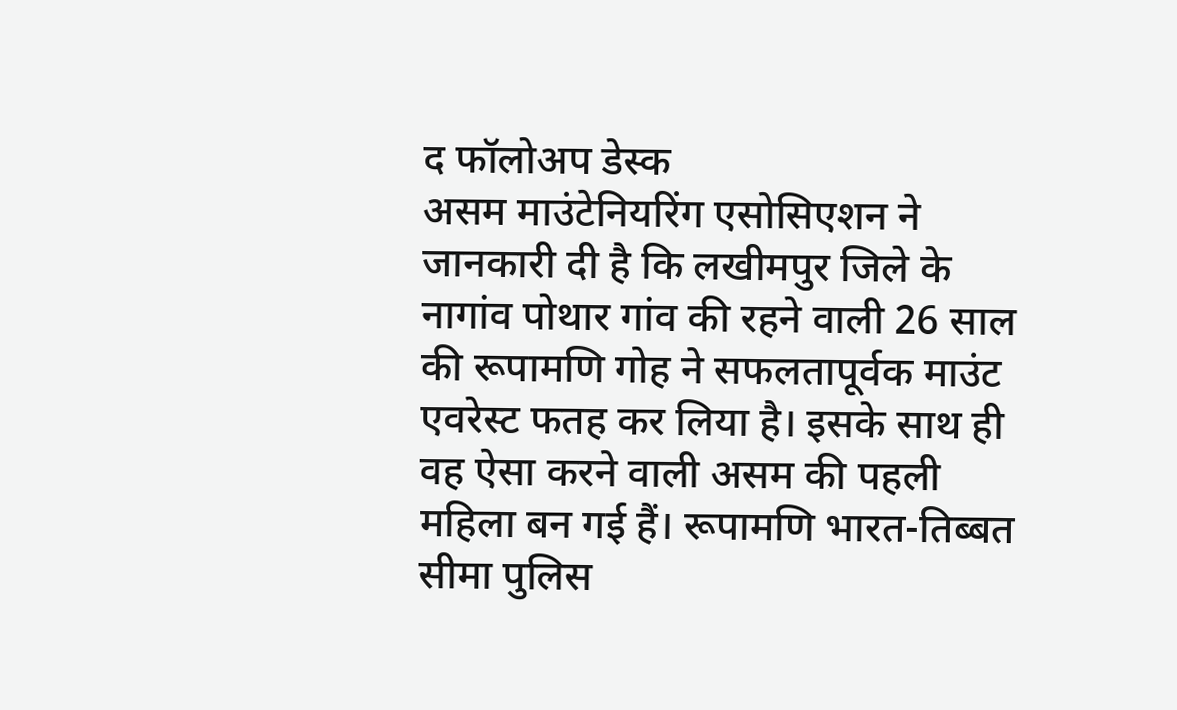द फॉलोअप डेस्क
असम माउंटेनियरिंग एसोसिएशन ने जानकारी दी है कि लखीमपुर जिले के नागांव पोथार गांव की रहने वाली 26 साल की रूपामणि गोह ने सफलतापूर्वक माउंट एवरेस्ट फतह कर लिया है। इसके साथ ही वह ऐसा करने वाली असम की पहली महिला बन गई हैं। रूपामणि भारत-तिब्बत सीमा पुलिस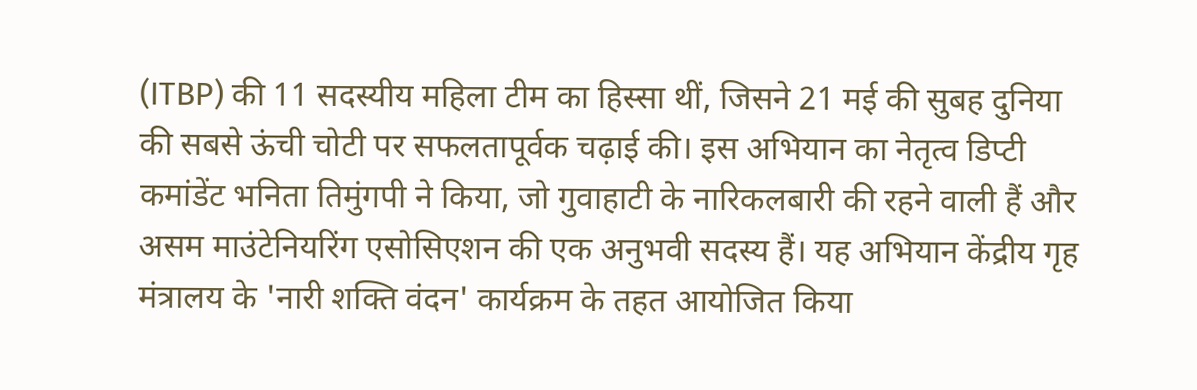(ITBP) की 11 सदस्यीय महिला टीम का हिस्सा थीं, जिसने 21 मई की सुबह दुनिया की सबसे ऊंची चोटी पर सफलतापूर्वक चढ़ाई की। इस अभियान का नेतृत्व डिप्टी कमांडेंट भनिता तिमुंगपी ने किया, जो गुवाहाटी के नारिकलबारी की रहने वाली हैं और असम माउंटेनियरिंग एसोसिएशन की एक अनुभवी सदस्य हैं। यह अभियान केंद्रीय गृह मंत्रालय के 'नारी शक्ति वंदन' कार्यक्रम के तहत आयोजित किया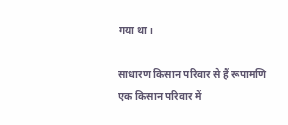गया था।

साधारण किसान परिवार से हैं रूपामणि
एक किसान परिवार में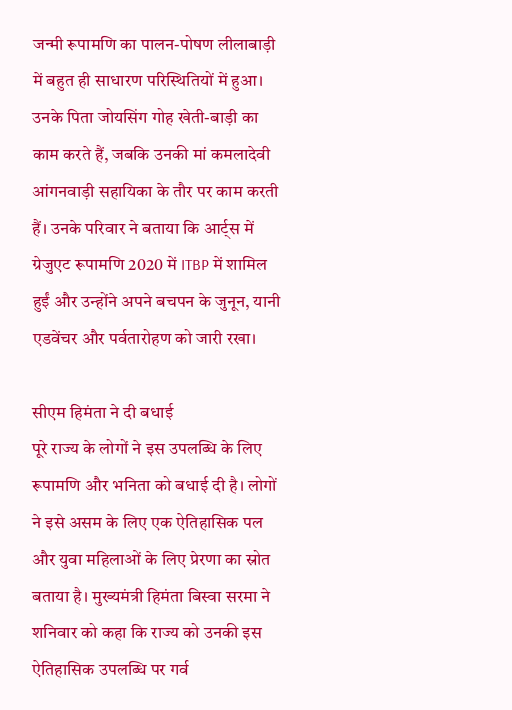जन्मी रूपामणि का पालन-पोषण लीलाबाड़ी में बहुत ही साधारण परिस्थितियों में हुआ। उनके पिता जोयसिंग गोह खेती-बाड़ी का काम करते हैं, जबकि उनकी मां कमलादेवी आंगनवाड़ी सहायिका के तौर पर काम करती हैं। उनके परिवार ने बताया कि आर्ट्स में ग्रेजुएट रूपामणि 2020 में ITBP में शामिल हुईं और उन्होंने अपने बचपन के जुनून, यानी एडवेंचर और पर्वतारोहण को जारी रखा।

सीएम हिमंता ने दी बधाई
पूरे राज्य के लोगों ने इस उपलब्धि के लिए रूपामणि और भनिता को बधाई दी है। लोगों ने इसे असम के लिए एक ऐतिहासिक पल और युवा महिलाओं के लिए प्रेरणा का स्रोत बताया है। मुख्यमंत्री हिमंता बिस्वा सरमा ने शनिवार को कहा कि राज्य को उनकी इस ऐतिहासिक उपलब्धि पर गर्व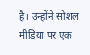है। उन्होंने सोशल मीडिया पर एक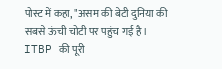पोस्ट में कहा, "असम की बेटी दुनिया की सबसे ऊंची चोटी पर पहुंच गई है। ITBP की पूरी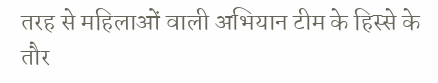तरह से महिलाओं वाली अभियान टीम के हिस्से के तौर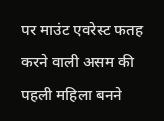पर माउंट एवरेस्ट फतह करने वाली असम की पहली महिला बनने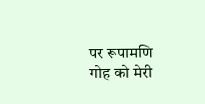पर रूपामणि गोह को मेरी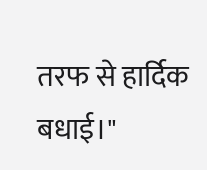तरफ से हार्दिक बधाई।"